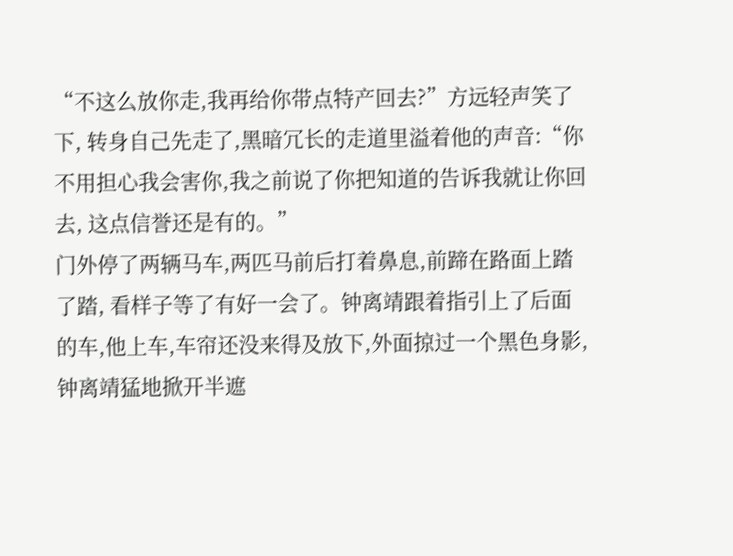“不这么放你走,我再给你带点特产回去?”方远轻声笑了下, 转身自己先走了,黑暗冗长的走道里溢着他的声音:“你不用担心我会害你,我之前说了你把知道的告诉我就让你回去, 这点信誉还是有的。”
门外停了两辆马车,两匹马前后打着鼻息,前蹄在路面上踏了踏, 看样子等了有好一会了。钟离靖跟着指引上了后面的车,他上车,车帘还没来得及放下,外面掠过一个黑色身影,钟离靖猛地掀开半遮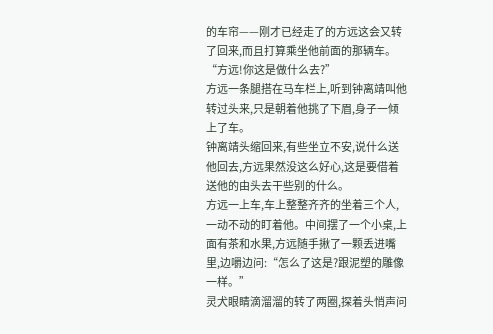的车帘——刚才已经走了的方远这会又转了回来,而且打算乘坐他前面的那辆车。
“方远!你这是做什么去?”
方远一条腿搭在马车栏上,听到钟离靖叫他转过头来,只是朝着他挑了下眉,身子一倾上了车。
钟离靖头缩回来,有些坐立不安,说什么送他回去,方远果然没这么好心,这是要借着送他的由头去干些别的什么。
方远一上车,车上整整齐齐的坐着三个人,一动不动的盯着他。中间摆了一个小桌,上面有茶和水果,方远随手揪了一颗丢进嘴里,边嚼边问:“怎么了这是?跟泥塑的雕像一样。”
灵犬眼睛滴溜溜的转了两圈,探着头悄声问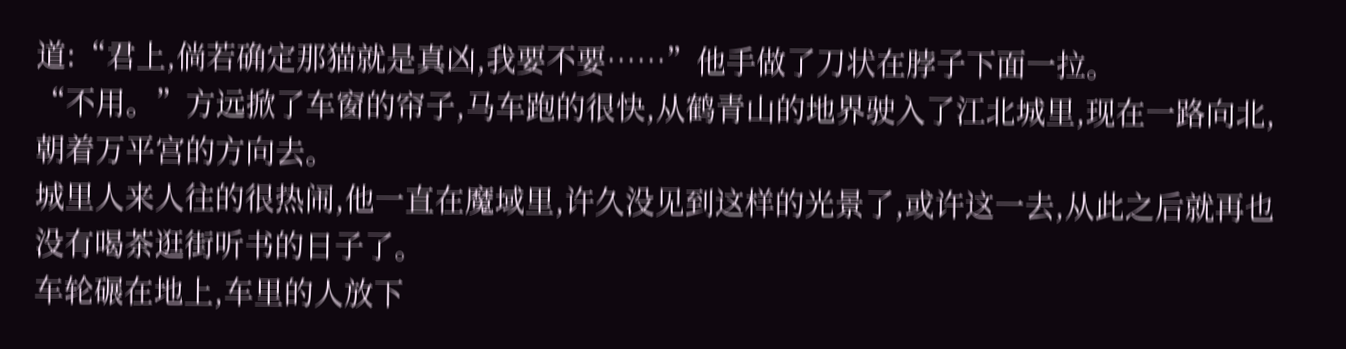道:“君上,倘若确定那猫就是真凶,我要不要……”他手做了刀状在脖子下面一拉。
“不用。”方远掀了车窗的帘子,马车跑的很快,从鹤青山的地界驶入了江北城里,现在一路向北,朝着万平宫的方向去。
城里人来人往的很热闹,他一直在魔域里,许久没见到这样的光景了,或许这一去,从此之后就再也没有喝茶逛街听书的日子了。
车轮碾在地上,车里的人放下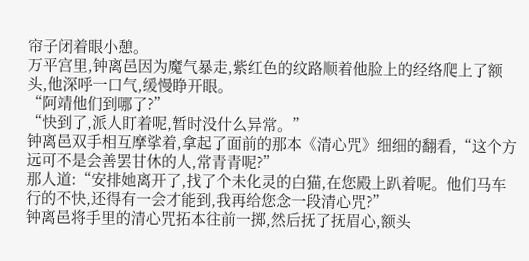帘子闭着眼小憩。
万平宫里,钟离邑因为魔气暴走,紫红色的纹路顺着他脸上的经络爬上了额头,他深呼一口气,缓慢睁开眼。
“阿靖他们到哪了?”
“快到了,派人盯着呢,暂时没什么异常。”
钟离邑双手相互摩挲着,拿起了面前的那本《清心咒》细细的翻看,“这个方远可不是会善罢甘休的人,常青青呢?”
那人道:“安排她离开了,找了个未化灵的白猫,在您殿上趴着呢。他们马车行的不快,还得有一会才能到,我再给您念一段清心咒?”
钟离邑将手里的清心咒拓本往前一掷,然后抚了抚眉心,额头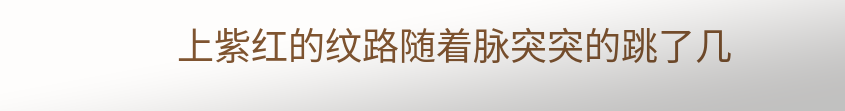上紫红的纹路随着脉突突的跳了几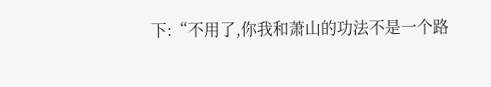下:“不用了,你我和萧山的功法不是一个路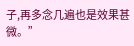子,再多念几遍也是效果甚微。”